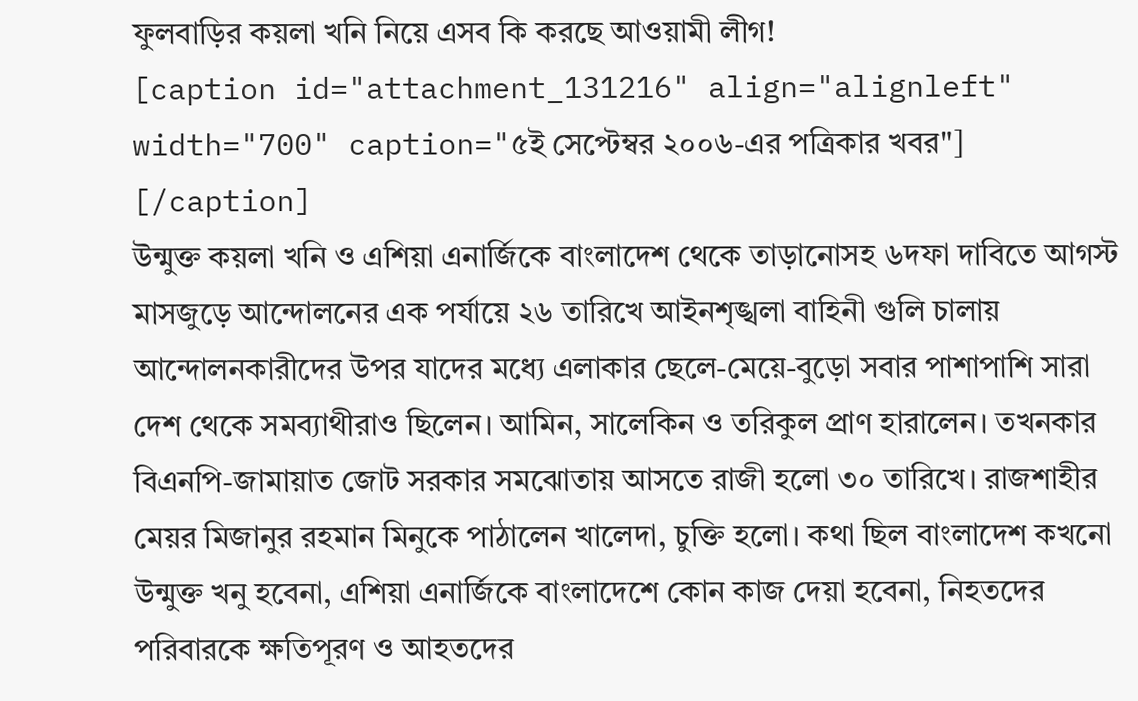ফুলবাড়ির কয়লা খনি নিয়ে এসব কি করছে আওয়ামী লীগ!
[caption id="attachment_131216" align="alignleft" width="700" caption="৫ই সেপ্টেম্বর ২০০৬-এর পত্রিকার খবর"]
[/caption]
উন্মুক্ত কয়লা খনি ও এশিয়া এনার্জিকে বাংলাদেশ থেকে তাড়ানোসহ ৬দফা দাবিতে আগস্ট মাসজুড়ে আন্দোলনের এক পর্যায়ে ২৬ তারিখে আইনশৃঙ্খলা বাহিনী গুলি চালায় আন্দোলনকারীদের উপর যাদের মধ্যে এলাকার ছেলে-মেয়ে-বুড়ো সবার পাশাপাশি সারা দেশ থেকে সমব্যাথীরাও ছিলেন। আমিন, সালেকিন ও তরিকুল প্রাণ হারালেন। তখনকার বিএনপি-জামায়াত জোট সরকার সমঝোতায় আসতে রাজী হলো ৩০ তারিখে। রাজশাহীর মেয়র মিজানুর রহমান মিনুকে পাঠালেন খালেদা, চুক্তি হলো। কথা ছিল বাংলাদেশ কখনো উন্মুক্ত খনু হবেনা, এশিয়া এনার্জিকে বাংলাদেশে কোন কাজ দেয়া হবেনা, নিহতদের পরিবারকে ক্ষতিপূরণ ও আহতদের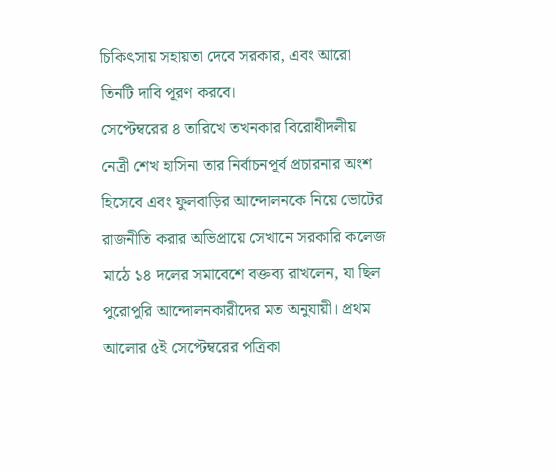চিকিৎসায় সহায়তা দেবে সরকার, এবং আরো তিনটি দাবি পূরণ করবে।
সেপ্টেম্বরের ৪ তারিখে তখনকার বিরোধীদলীয় নেত্রী শেখ হাসিনা তার নির্বাচনপূর্ব প্রচারনার অংশ হিসেবে এবং ফুলবাড়ির আন্দোলনকে নিয়ে ভোটের রাজনীতি করার অভিপ্রায়ে সেখানে সরকারি কলেজ মাঠে ১৪ দলের সমাবেশে বক্তব্য রাখলেন, যা ছিল পুরোপুরি আন্দোলনকারীদের মত অনুযায়ী। প্রথম আলোর ৫ই সেপ্টেম্বরের পত্রিকা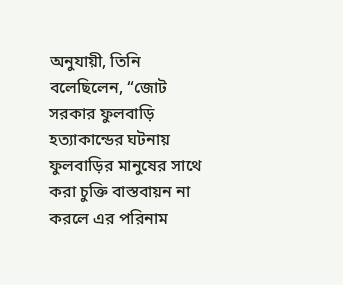অনুযায়ী, তিনি বলেছিলেন, “জোট সরকার ফুলবাড়ি হত্যাকান্ডের ঘটনায় ফুলবাড়ির মানুষের সাথে করা চুক্তি বাস্তবায়ন না করলে এর পরিনাম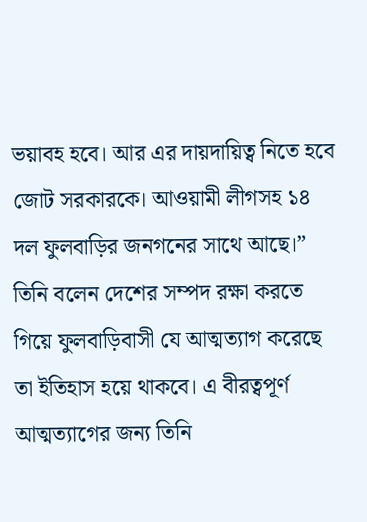ভয়াবহ হবে। আর এর দায়দায়িত্ব নিতে হবে জোট সরকারকে। আওয়ামী লীগসহ ১৪ দল ফুলবাড়ির জনগনের সাথে আছে।”
তিনি বলেন দেশের সম্পদ রক্ষা করতে গিয়ে ফুলবাড়িবাসী যে আত্মত্যাগ করেছে তা ইতিহাস হয়ে থাকবে। এ বীরত্বপূর্ণ আত্মত্যাগের জন্য তিনি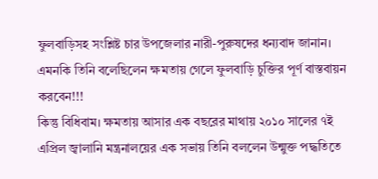ফুলবাড়িসহ সংশ্লিষ্ট চার উপজেলার নারী-পুরুষদের ধন্যবাদ জানান।
এমনকি তিনি বলেছিলেন ক্ষমতায় গেলে ফুলবাড়ি চুক্তির পূর্ণ বাস্তবায়ন করবেন!!!
কিন্তু বিধিবাম। ক্ষমতায় আসার এক বছরের মাথায় ২০১০ সালের ৭ই এপ্রিল জ্বালানি মন্ত্রনালয়ের এক সভায় তিনি বললেন উন্মুক্ত পদ্ধতিতে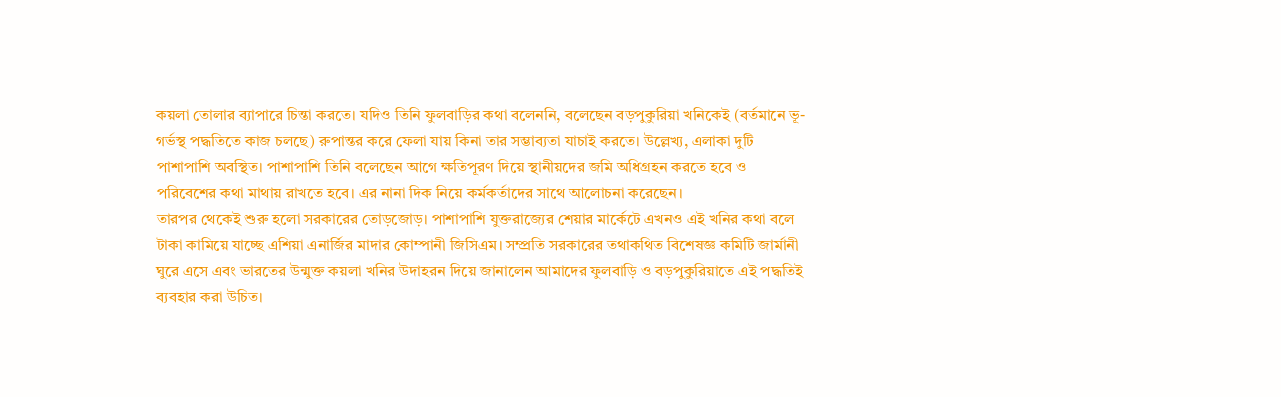কয়লা তোলার ব্যাপারে চিন্তা করতে। যদিও তিনি ফুলবাড়ির কথা বলেননি, বলেছেন বড়পুকুরিয়া খনিকেই (বর্তমানে ভূ-গর্ভস্থ পদ্ধতিতে কাজ চলছে) রুপান্তর করে ফেলা যায় কিনা তার সম্ভাব্যতা যাচাই করতে। উল্লেখ্য, এলাকা দুটি পাশাপাশি অবস্থিত। পাশাপাশি তিনি বলেছেন আগে ক্ষতিপূরণ দিয়ে স্থানীয়দের জমি অধিগ্রহন করতে হবে ও পরিবেশের কথা মাথায় রাখতে হবে। এর নানা দিক নিয়ে কর্মকর্তাদের সাথে আলোচনা করেছেন।
তারপর থেকেই শুরু হলো সরকারের তোড়জোড়। পাশাপাশি যুক্তরাজ্যের শেয়ার মার্কেটে এখনও এই খনির কথা বলে টাকা কামিয়ে যাচ্ছে এশিয়া এনার্জির মাদার কোম্পানী জিসিএম। সম্প্রতি সরকারের তথাকথিত বিশেষজ্ঞ কমিটি জার্মানী ঘুরে এসে এবং ভারতের উন্মুক্ত কয়লা খনির উদাহরন দিয়ে জানালেন আমাদের ফুলবাড়ি ও বড়পুকুরিয়াতে এই পদ্ধতিই ব্যবহার করা উচিত।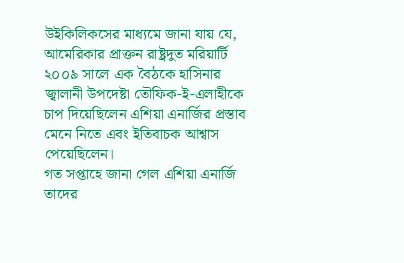উইকিলিকসের মাধ্যমে জানা যায় যে, আমেরিকার প্রাক্তন রাষ্ট্রদুত মরিয়ার্টি ২০০৯ সালে এক বৈঠকে হাসিনার জ্বালানী উপদেষ্টা তৌফিক-ই-এলাহীকে চাপ দিয়েছিলেন এশিয়া এনার্জির প্রস্তাব মেনে নিতে এবং ইতিবাচক আশ্বাস পেয়েছিলেন।
গত সপ্তাহে জানা গেল এশিয়া এনার্জি তাদের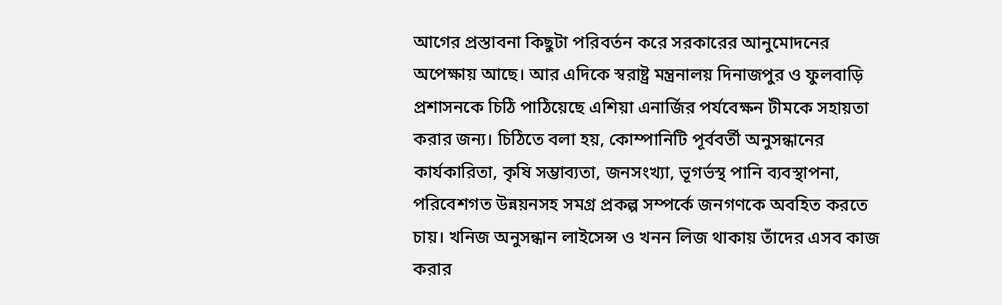আগের প্রস্তাবনা কিছুটা পরিবর্তন করে সরকারের আনুমোদনের অপেক্ষায় আছে। আর এদিকে স্বরাষ্ট্র মন্ত্রনালয় দিনাজপুর ও ফুলবাড়ি প্রশাসনকে চিঠি পাঠিয়েছে এশিয়া এনার্জির পর্যবেক্ষন টীমকে সহায়তা করার জন্য। চিঠিতে বলা হয়, কোম্পানিটি পূর্ববর্তী অনুসন্ধানের কার্যকারিতা, কৃষি সম্ভাব্যতা, জনসংখ্যা, ভূগর্ভস্থ পানি ব্যবস্থাপনা, পরিবেশগত উন্নয়নসহ সমগ্র প্রকল্প সম্পর্কে জনগণকে অবহিত করতে চায়। খনিজ অনুসন্ধান লাইসেন্স ও খনন লিজ থাকায় তাঁদের এসব কাজ করার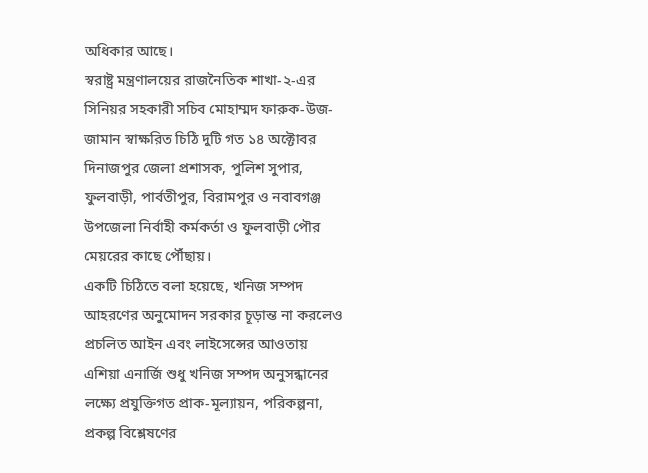অধিকার আছে।
স্বরাষ্ট্র মন্ত্রণালয়ের রাজনৈতিক শাখা-২-এর সিনিয়র সহকারী সচিব মোহাম্মদ ফারুক-উজ-জামান স্বাক্ষরিত চিঠি দুটি গত ১৪ অক্টোবর দিনাজপুর জেলা প্রশাসক, পুলিশ সুপার, ফুলবাড়ী, পার্বতীপুর, বিরামপুর ও নবাবগঞ্জ উপজেলা নির্বাহী কর্মকর্তা ও ফুলবাড়ী পৌর মেয়রের কাছে পৌঁছায়।
একটি চিঠিতে বলা হয়েছে, খনিজ সম্পদ আহরণের অনুমোদন সরকার চূড়ান্ত না করলেও প্রচলিত আইন এবং লাইসেন্সের আওতায় এশিয়া এনার্জি শুধু খনিজ সম্পদ অনুসন্ধানের লক্ষ্যে প্রযুক্তিগত প্রাক-মূল্যায়ন, পরিকল্পনা, প্রকল্প বিশ্লেষণের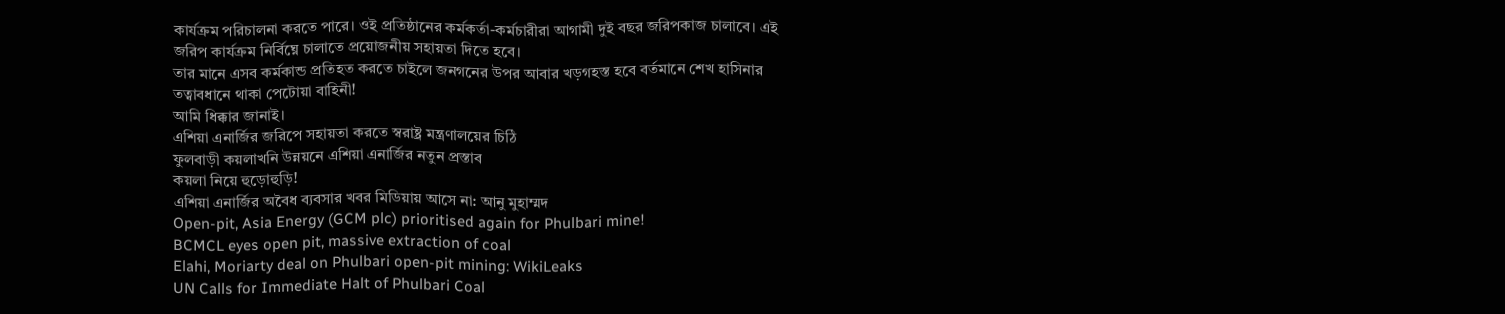কার্যক্রম পরিচালনা করতে পারে। ওই প্রতিষ্ঠানের কর্মকর্তা-কর্মচারীরা আগামী দুই বছর জরিপকাজ চালাবে। এই জরিপ কার্যক্রম নির্বিঘ্নে চালাতে প্রয়োজনীয় সহায়তা দিতে হবে।
তার মানে এসব কর্মকান্ড প্রতিহত করতে চাইলে জনগনের উপর আবার খড়গহস্ত হবে বর্তমানে শেখ হাসিনার তত্বাবধানে থাকা পেটোয়া বাহিনী!
আমি ধিক্কার জানাই।
এশিয়া এনার্জির জরিপে সহায়তা করতে স্বরাষ্ট্র মন্ত্রণালয়ের চিঠি
ফুলবাড়ী কয়লাখনি উন্নয়নে এশিয়া এনার্জির নতুন প্রস্তাব
কয়লা নিয়ে হুড়োহুড়ি!
এশিয়া এনার্জির অবৈধ ব্যবসার খবর মিডিয়ায় আসে না: আনু মুহাম্মদ
Open-pit, Asia Energy (GCM plc) prioritised again for Phulbari mine!
BCMCL eyes open pit, massive extraction of coal
Elahi, Moriarty deal on Phulbari open-pit mining: WikiLeaks
UN Calls for Immediate Halt of Phulbari Coal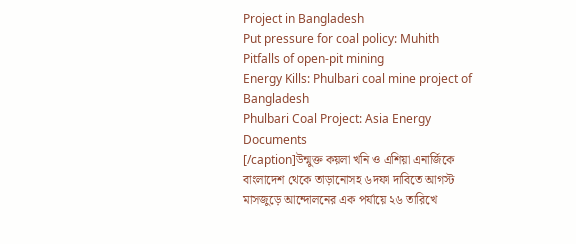Project in Bangladesh
Put pressure for coal policy: Muhith
Pitfalls of open-pit mining
Energy Kills: Phulbari coal mine project of Bangladesh
Phulbari Coal Project: Asia Energy Documents
[/caption]উন্মুক্ত কয়লা খনি ও এশিয়া এনার্জিকে বাংলাদেশ থেকে তাড়ানোসহ ৬দফা দাবিতে আগস্ট মাসজুড়ে আন্দোলনের এক পর্যায়ে ২৬ তারিখে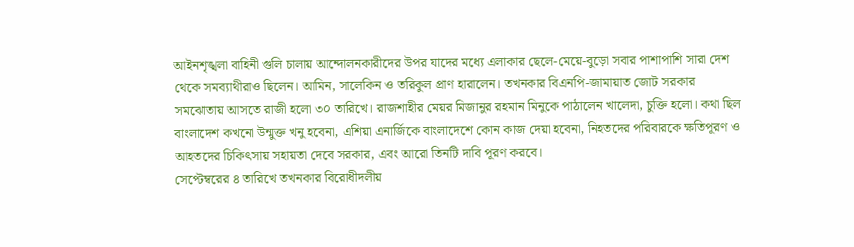আইনশৃঙ্খলা বাহিনী গুলি চালায় আন্দোলনকারীদের উপর যাদের মধ্যে এলাকার ছেলে-মেয়ে-বুড়ো সবার পাশাপাশি সারা দেশ থেকে সমব্যাথীরাও ছিলেন। আমিন, সালেকিন ও তরিকুল প্রাণ হারালেন। তখনকার বিএনপি-জামায়াত জোট সরকার সমঝোতায় আসতে রাজী হলো ৩০ তারিখে। রাজশাহীর মেয়র মিজানুর রহমান মিনুকে পাঠালেন খালেদা, চুক্তি হলো। কথা ছিল বাংলাদেশ কখনো উন্মুক্ত খনু হবেনা, এশিয়া এনার্জিকে বাংলাদেশে কোন কাজ দেয়া হবেনা, নিহতদের পরিবারকে ক্ষতিপূরণ ও আহতদের চিকিৎসায় সহায়তা দেবে সরকার, এবং আরো তিনটি দাবি পূরণ করবে।
সেপ্টেম্বরের ৪ তারিখে তখনকার বিরোধীদলীয়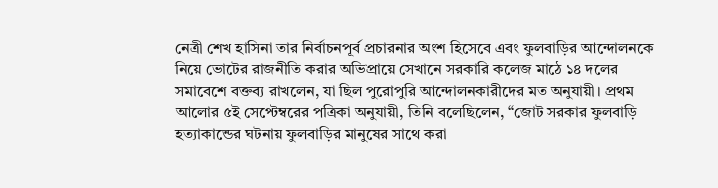নেত্রী শেখ হাসিনা তার নির্বাচনপূর্ব প্রচারনার অংশ হিসেবে এবং ফুলবাড়ির আন্দোলনকে নিয়ে ভোটের রাজনীতি করার অভিপ্রায়ে সেখানে সরকারি কলেজ মাঠে ১৪ দলের সমাবেশে বক্তব্য রাখলেন, যা ছিল পুরোপুরি আন্দোলনকারীদের মত অনুযায়ী। প্রথম আলোর ৫ই সেপ্টেম্বরের পত্রিকা অনুযায়ী, তিনি বলেছিলেন, “জোট সরকার ফুলবাড়ি হত্যাকান্ডের ঘটনায় ফুলবাড়ির মানুষের সাথে করা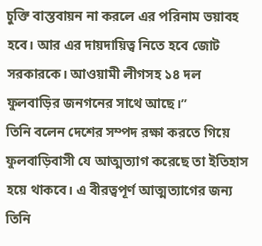চুক্তি বাস্তবায়ন না করলে এর পরিনাম ভয়াবহ হবে। আর এর দায়দায়িত্ব নিতে হবে জোট সরকারকে। আওয়ামী লীগসহ ১৪ দল ফুলবাড়ির জনগনের সাথে আছে।”
তিনি বলেন দেশের সম্পদ রক্ষা করতে গিয়ে ফুলবাড়িবাসী যে আত্মত্যাগ করেছে তা ইতিহাস হয়ে থাকবে। এ বীরত্বপূর্ণ আত্মত্যাগের জন্য তিনি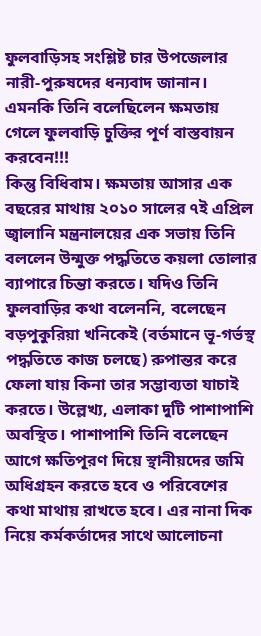ফুলবাড়িসহ সংশ্লিষ্ট চার উপজেলার নারী-পুরুষদের ধন্যবাদ জানান।
এমনকি তিনি বলেছিলেন ক্ষমতায় গেলে ফুলবাড়ি চুক্তির পূর্ণ বাস্তবায়ন করবেন!!!
কিন্তু বিধিবাম। ক্ষমতায় আসার এক বছরের মাথায় ২০১০ সালের ৭ই এপ্রিল জ্বালানি মন্ত্রনালয়ের এক সভায় তিনি বললেন উন্মুক্ত পদ্ধতিতে কয়লা তোলার ব্যাপারে চিন্তা করতে। যদিও তিনি ফুলবাড়ির কথা বলেননি, বলেছেন বড়পুকুরিয়া খনিকেই (বর্তমানে ভূ-গর্ভস্থ পদ্ধতিতে কাজ চলছে) রুপান্তর করে ফেলা যায় কিনা তার সম্ভাব্যতা যাচাই করতে। উল্লেখ্য, এলাকা দুটি পাশাপাশি অবস্থিত। পাশাপাশি তিনি বলেছেন আগে ক্ষতিপূরণ দিয়ে স্থানীয়দের জমি অধিগ্রহন করতে হবে ও পরিবেশের কথা মাথায় রাখতে হবে। এর নানা দিক নিয়ে কর্মকর্তাদের সাথে আলোচনা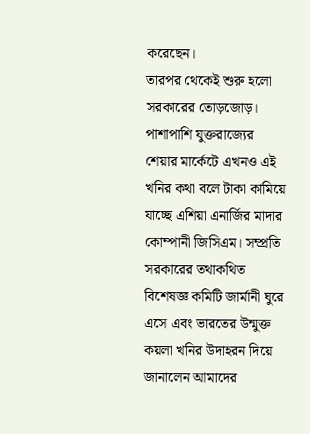করেছেন।
তারপর থেকেই শুরু হলো সরকারের তোড়জোড়। পাশাপাশি যুক্তরাজ্যের শেয়ার মার্কেটে এখনও এই খনির কথা বলে টাকা কামিয়ে যাচ্ছে এশিয়া এনার্জির মাদার কোম্পানী জিসিএম। সম্প্রতি সরকারের তথাকথিত বিশেষজ্ঞ কমিটি জার্মানী ঘুরে এসে এবং ভারতের উন্মুক্ত কয়লা খনির উদাহরন দিয়ে জানালেন আমাদের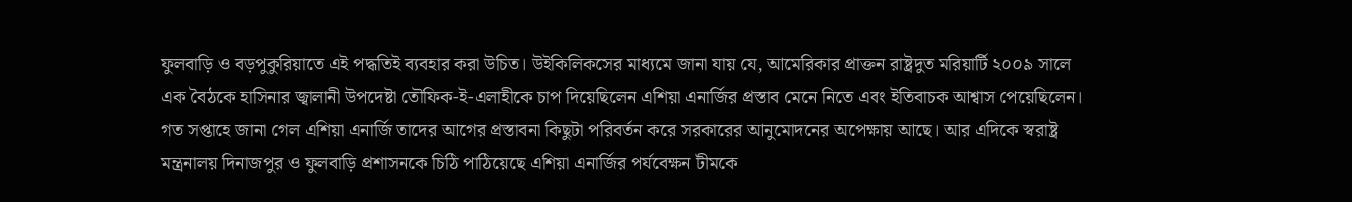ফুলবাড়ি ও বড়পুকুরিয়াতে এই পদ্ধতিই ব্যবহার করা উচিত। উইকিলিকসের মাধ্যমে জানা যায় যে, আমেরিকার প্রাক্তন রাষ্ট্রদুত মরিয়ার্টি ২০০৯ সালে এক বৈঠকে হাসিনার জ্বালানী উপদেষ্টা তৌফিক-ই-এলাহীকে চাপ দিয়েছিলেন এশিয়া এনার্জির প্রস্তাব মেনে নিতে এবং ইতিবাচক আশ্বাস পেয়েছিলেন।
গত সপ্তাহে জানা গেল এশিয়া এনার্জি তাদের আগের প্রস্তাবনা কিছুটা পরিবর্তন করে সরকারের আনুমোদনের অপেক্ষায় আছে। আর এদিকে স্বরাষ্ট্র মন্ত্রনালয় দিনাজপুর ও ফুলবাড়ি প্রশাসনকে চিঠি পাঠিয়েছে এশিয়া এনার্জির পর্যবেক্ষন টীমকে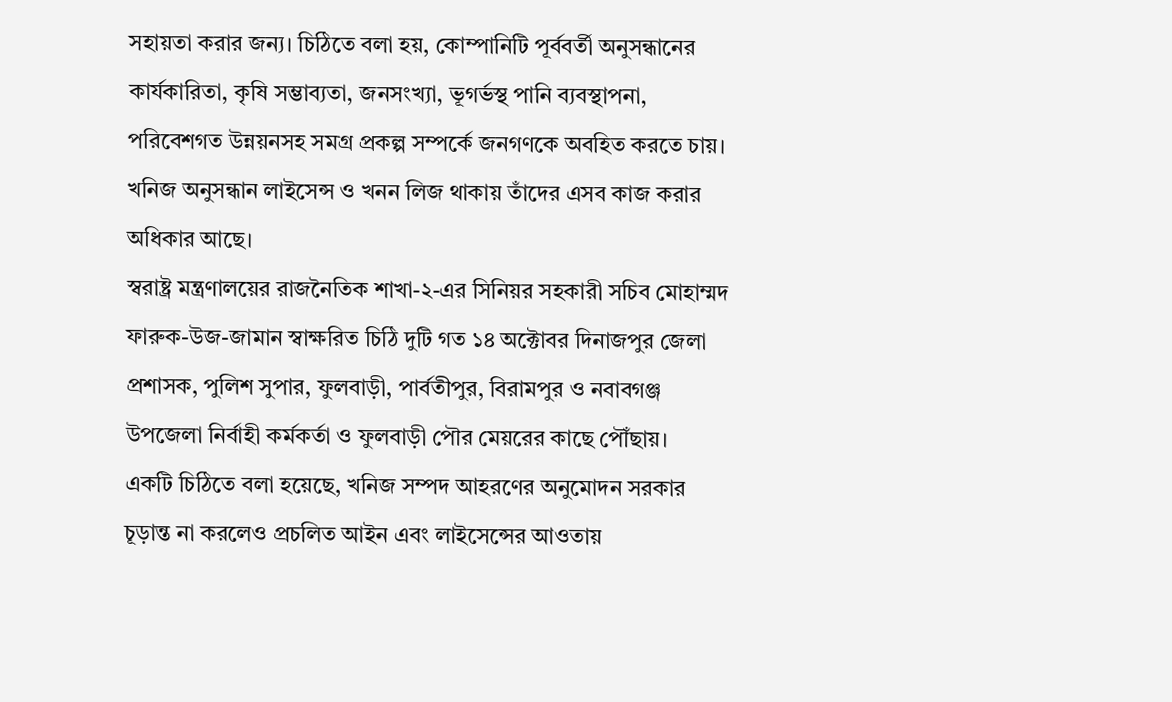সহায়তা করার জন্য। চিঠিতে বলা হয়, কোম্পানিটি পূর্ববর্তী অনুসন্ধানের কার্যকারিতা, কৃষি সম্ভাব্যতা, জনসংখ্যা, ভূগর্ভস্থ পানি ব্যবস্থাপনা, পরিবেশগত উন্নয়নসহ সমগ্র প্রকল্প সম্পর্কে জনগণকে অবহিত করতে চায়। খনিজ অনুসন্ধান লাইসেন্স ও খনন লিজ থাকায় তাঁদের এসব কাজ করার অধিকার আছে।
স্বরাষ্ট্র মন্ত্রণালয়ের রাজনৈতিক শাখা-২-এর সিনিয়র সহকারী সচিব মোহাম্মদ ফারুক-উজ-জামান স্বাক্ষরিত চিঠি দুটি গত ১৪ অক্টোবর দিনাজপুর জেলা প্রশাসক, পুলিশ সুপার, ফুলবাড়ী, পার্বতীপুর, বিরামপুর ও নবাবগঞ্জ উপজেলা নির্বাহী কর্মকর্তা ও ফুলবাড়ী পৌর মেয়রের কাছে পৌঁছায়।
একটি চিঠিতে বলা হয়েছে, খনিজ সম্পদ আহরণের অনুমোদন সরকার চূড়ান্ত না করলেও প্রচলিত আইন এবং লাইসেন্সের আওতায়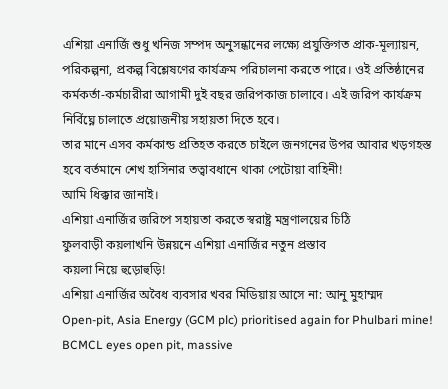এশিয়া এনার্জি শুধু খনিজ সম্পদ অনুসন্ধানের লক্ষ্যে প্রযুক্তিগত প্রাক-মূল্যায়ন, পরিকল্পনা, প্রকল্প বিশ্লেষণের কার্যক্রম পরিচালনা করতে পারে। ওই প্রতিষ্ঠানের কর্মকর্তা-কর্মচারীরা আগামী দুই বছর জরিপকাজ চালাবে। এই জরিপ কার্যক্রম নির্বিঘ্নে চালাতে প্রয়োজনীয় সহায়তা দিতে হবে।
তার মানে এসব কর্মকান্ড প্রতিহত করতে চাইলে জনগনের উপর আবার খড়গহস্ত হবে বর্তমানে শেখ হাসিনার তত্বাবধানে থাকা পেটোয়া বাহিনী!
আমি ধিক্কার জানাই।
এশিয়া এনার্জির জরিপে সহায়তা করতে স্বরাষ্ট্র মন্ত্রণালয়ের চিঠি
ফুলবাড়ী কয়লাখনি উন্নয়নে এশিয়া এনার্জির নতুন প্রস্তাব
কয়লা নিয়ে হুড়োহুড়ি!
এশিয়া এনার্জির অবৈধ ব্যবসার খবর মিডিয়ায় আসে না: আনু মুহাম্মদ
Open-pit, Asia Energy (GCM plc) prioritised again for Phulbari mine!
BCMCL eyes open pit, massive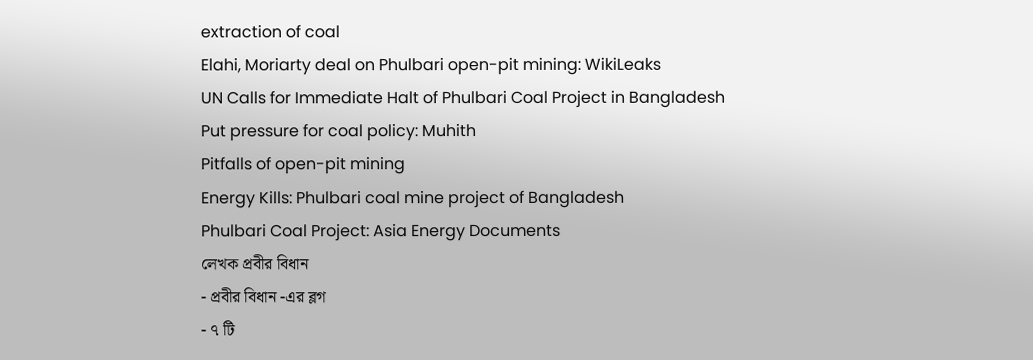extraction of coal
Elahi, Moriarty deal on Phulbari open-pit mining: WikiLeaks
UN Calls for Immediate Halt of Phulbari Coal Project in Bangladesh
Put pressure for coal policy: Muhith
Pitfalls of open-pit mining
Energy Kills: Phulbari coal mine project of Bangladesh
Phulbari Coal Project: Asia Energy Documents
লেখক প্রবীর বিধান
- প্রবীর বিধান -এর ব্লগ
- ৭ টি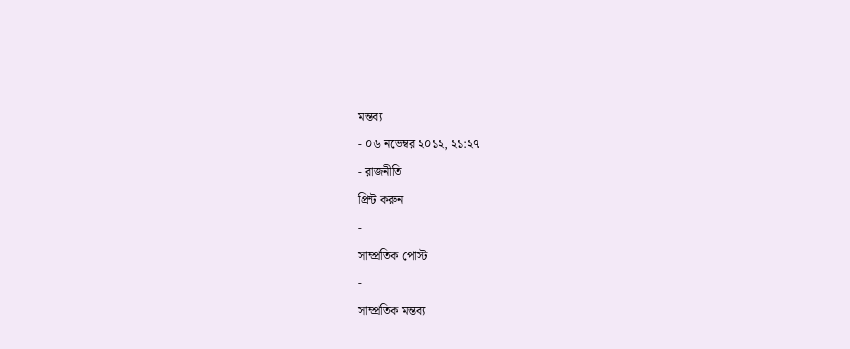মন্তব্য
- ০৬ নভেম্বর ২০১২, ২১:২৭
- রাজনীতি
প্রিন্ট করুন
-
সাম্প্রতিক পোস্ট
-
সাম্প্রতিক মন্তব্য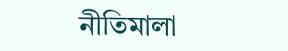নীতিমালা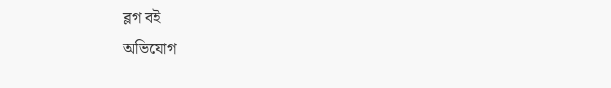ব্লগ বই
অভিযোগ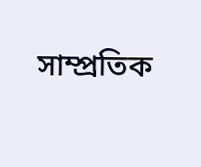সাম্প্রতিক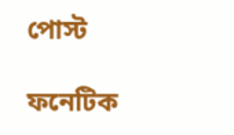পোস্ট

ফনেটিক